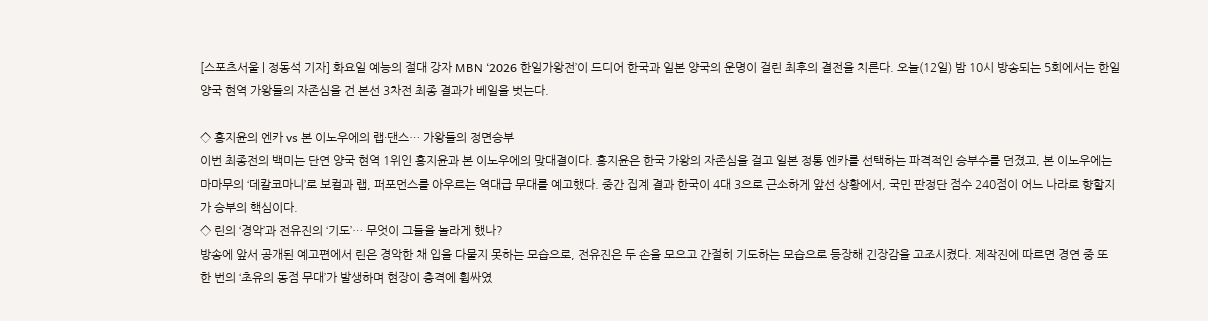[스포츠서울 | 정동석 기자] 화요일 예능의 절대 강자 MBN ‘2026 한일가왕전’이 드디어 한국과 일본 양국의 운명이 걸린 최후의 결전을 치른다. 오늘(12일) 밤 10시 방송되는 5회에서는 한일 양국 현역 가왕들의 자존심을 건 본선 3차전 최종 결과가 베일을 벗는다.

◇ 홍지윤의 엔카 vs 본 이노우에의 랩·댄스… 가왕들의 정면승부
이번 최종전의 백미는 단연 양국 현역 1위인 홍지윤과 본 이노우에의 맞대결이다. 홍지윤은 한국 가왕의 자존심을 걸고 일본 정통 엔카를 선택하는 파격적인 승부수를 던졌고, 본 이노우에는 마마무의 ‘데칼코마니’로 보컬과 랩, 퍼포먼스를 아우르는 역대급 무대를 예고했다. 중간 집계 결과 한국이 4대 3으로 근소하게 앞선 상황에서, 국민 판정단 점수 240점이 어느 나라로 향할지가 승부의 핵심이다.
◇ 린의 ‘경악’과 전유진의 ‘기도’… 무엇이 그들을 놀라게 했나?
방송에 앞서 공개된 예고편에서 린은 경악한 채 입을 다물지 못하는 모습으로, 전유진은 두 손을 모으고 간절히 기도하는 모습으로 등장해 긴장감을 고조시켰다. 제작진에 따르면 경연 중 또 한 번의 ‘초유의 동점 무대’가 발생하며 현장이 충격에 휩싸였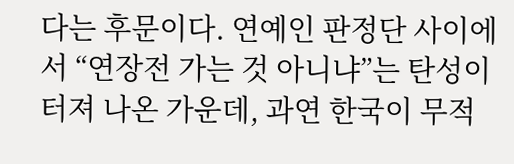다는 후문이다. 연예인 판정단 사이에서 “연장전 가는 것 아니냐”는 탄성이 터져 나온 가운데, 과연 한국이 무적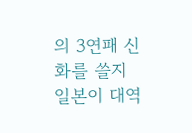의 3연패 신화를 쓸지 일본이 대역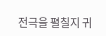전극을 펼칠지 귀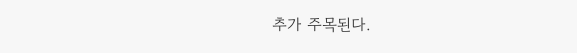추가 주목된다.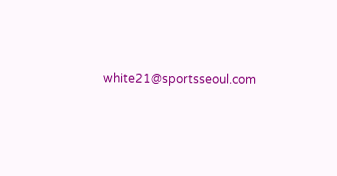white21@sportsseoul.com